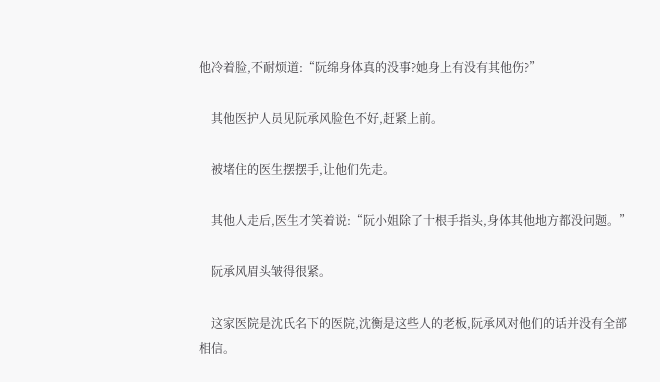他冷着脸,不耐烦道:“阮绵身体真的没事?她身上有没有其他伤?”

    其他医护人员见阮承风脸色不好,赶紧上前。

    被堵住的医生摆摆手,让他们先走。

    其他人走后,医生才笑着说:“阮小姐除了十根手指头,身体其他地方都没问题。”

    阮承风眉头皱得很紧。

    这家医院是沈氏名下的医院,沈衡是这些人的老板,阮承风对他们的话并没有全部相信。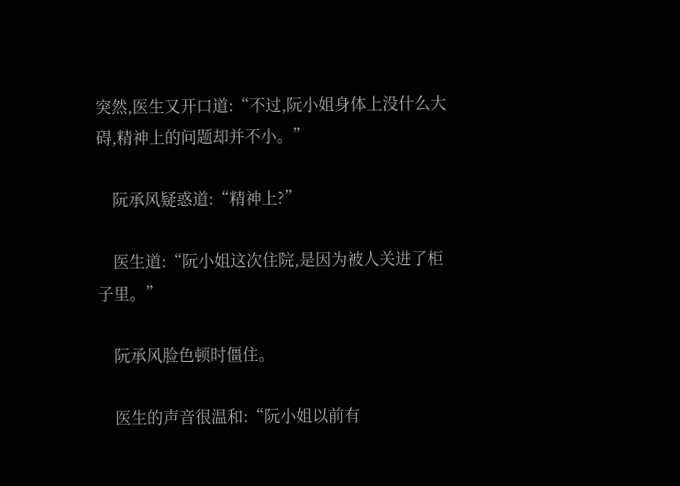突然,医生又开口道:“不过,阮小姐身体上没什么大碍,精神上的问题却并不小。”

    阮承风疑惑道:“精神上?”

    医生道:“阮小姐这次住院,是因为被人关进了柜子里。”

    阮承风脸色顿时僵住。

    医生的声音很温和:“阮小姐以前有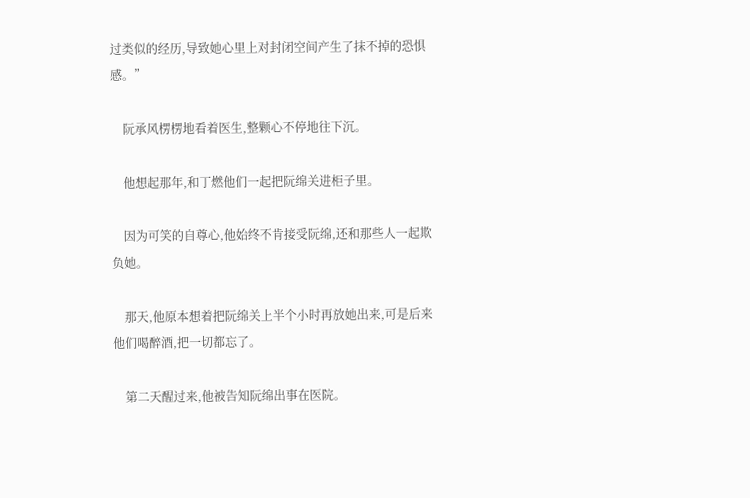过类似的经历,导致她心里上对封闭空间产生了抹不掉的恐惧感。”

    阮承风楞楞地看着医生,整颗心不停地往下沉。

    他想起那年,和丁燃他们一起把阮绵关进柜子里。

    因为可笑的自尊心,他始终不肯接受阮绵,还和那些人一起欺负她。

    那天,他原本想着把阮绵关上半个小时再放她出来,可是后来他们喝醉酒,把一切都忘了。

    第二天醒过来,他被告知阮绵出事在医院。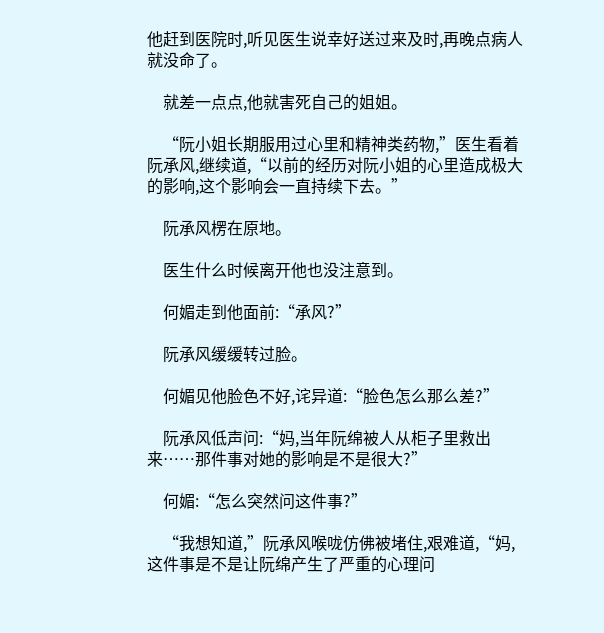他赶到医院时,听见医生说幸好送过来及时,再晚点病人就没命了。

    就差一点点,他就害死自己的姐姐。

    “阮小姐长期服用过心里和精神类药物,”医生看着阮承风,继续道,“以前的经历对阮小姐的心里造成极大的影响,这个影响会一直持续下去。”

    阮承风楞在原地。

    医生什么时候离开他也没注意到。

    何媚走到他面前:“承风?”

    阮承风缓缓转过脸。

    何媚见他脸色不好,诧异道:“脸色怎么那么差?”

    阮承风低声问:“妈,当年阮绵被人从柜子里救出来……那件事对她的影响是不是很大?”

    何媚:“怎么突然问这件事?”

    “我想知道,”阮承风喉咙仿佛被堵住,艰难道,“妈,这件事是不是让阮绵产生了严重的心理问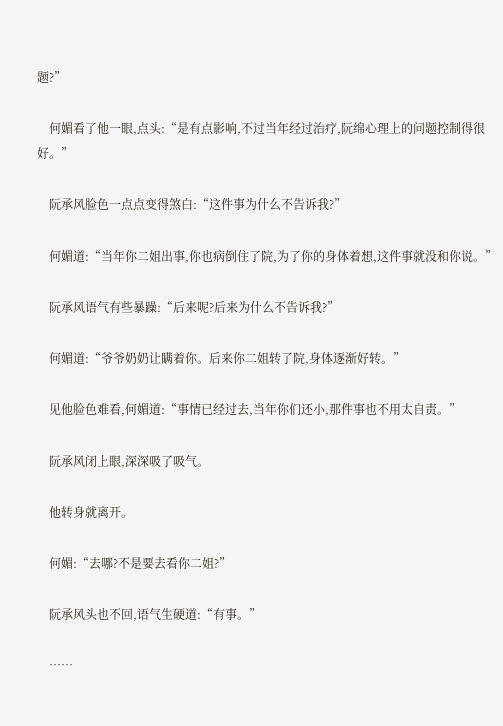题?”

    何媚看了他一眼,点头:“是有点影响,不过当年经过治疗,阮绵心理上的问题控制得很好。”

    阮承风脸色一点点变得煞白:“这件事为什么不告诉我?”

    何媚道:“当年你二姐出事,你也病倒住了院,为了你的身体着想,这件事就没和你说。”

    阮承风语气有些暴躁:“后来呢?后来为什么不告诉我?”

    何媚道:“爷爷奶奶让瞒着你。后来你二姐转了院,身体逐渐好转。”

    见他脸色难看,何媚道:“事情已经过去,当年你们还小,那件事也不用太自责。”

    阮承风闭上眼,深深吸了吸气。

    他转身就离开。

    何媚:“去哪?不是要去看你二姐?”

    阮承风头也不回,语气生硬道:“有事。”

    ……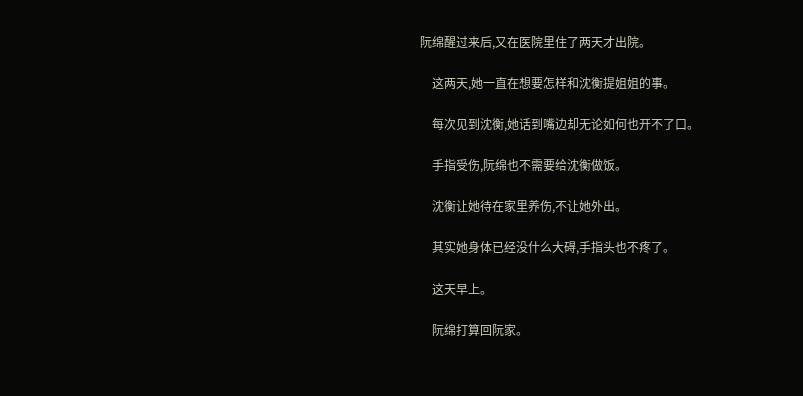阮绵醒过来后,又在医院里住了两天才出院。

    这两天,她一直在想要怎样和沈衡提姐姐的事。

    每次见到沈衡,她话到嘴边却无论如何也开不了口。

    手指受伤,阮绵也不需要给沈衡做饭。

    沈衡让她待在家里养伤,不让她外出。

    其实她身体已经没什么大碍,手指头也不疼了。

    这天早上。

    阮绵打算回阮家。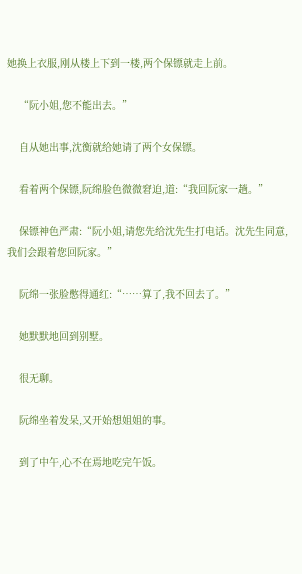她换上衣服,刚从楼上下到一楼,两个保镖就走上前。

    “阮小姐,您不能出去。”

    自从她出事,沈衡就给她请了两个女保镖。

    看着两个保镖,阮绵脸色微微窘迫,道:“我回阮家一趟。”

    保镖神色严肃:“阮小姐,请您先给沈先生打电话。沈先生同意,我们会跟着您回阮家。”

    阮绵一张脸憋得通红:“……算了,我不回去了。”

    她默默地回到别墅。

    很无聊。

    阮绵坐着发呆,又开始想姐姐的事。

    到了中午,心不在焉地吃完午饭。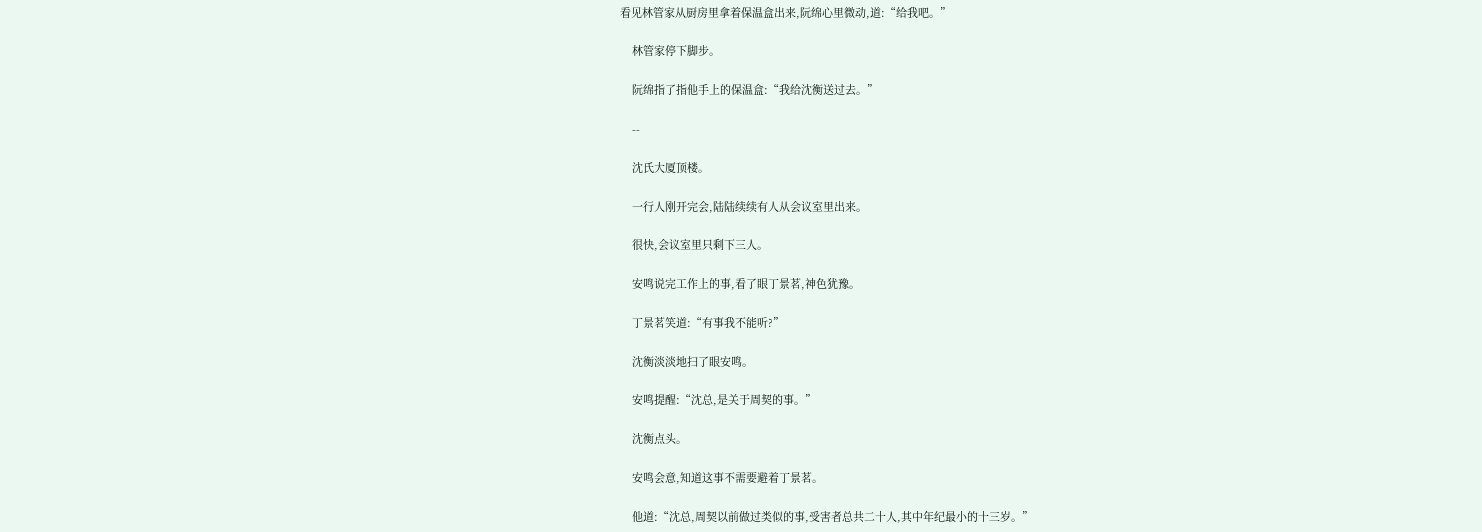看见林管家从厨房里拿着保温盒出来,阮绵心里微动,道:“给我吧。”

    林管家停下脚步。

    阮绵指了指他手上的保温盒:“我给沈衡送过去。”

    --

    沈氏大厦顶楼。

    一行人刚开完会,陆陆续续有人从会议室里出来。

    很快,会议室里只剩下三人。

    安鸣说完工作上的事,看了眼丁景茗,神色犹豫。

    丁景茗笑道:“有事我不能听?”

    沈衡淡淡地扫了眼安鸣。

    安鸣提醒:“沈总,是关于周契的事。”

    沈衡点头。

    安鸣会意,知道这事不需要避着丁景茗。

    他道:“沈总,周契以前做过类似的事,受害者总共二十人,其中年纪最小的十三岁。”